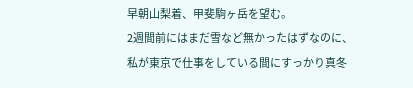早朝山梨着、甲斐駒ヶ岳を望む。
2週間前にはまだ雪など無かったはずなのに、私が東京で仕事をしている間にすっかり真冬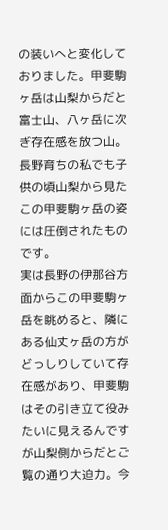の装いへと変化しておりました。甲斐駒ヶ岳は山梨からだと富士山、八ヶ岳に次ぎ存在感を放つ山。長野育ちの私でも子供の頃山梨から見たこの甲斐駒ヶ岳の姿には圧倒されたものです。
実は長野の伊那谷方面からこの甲斐駒ヶ岳を眺めると、隣にある仙丈ヶ岳の方がどっしりしていて存在感があり、甲斐駒はその引き立て役みたいに見えるんですが山梨側からだとご覧の通り大迫力。今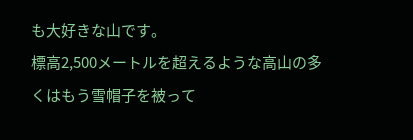も大好きな山です。
標高2,500メートルを超えるような高山の多くはもう雪帽子を被って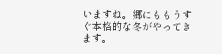いますね。郷にももうすぐ本格的な冬がやってきます。